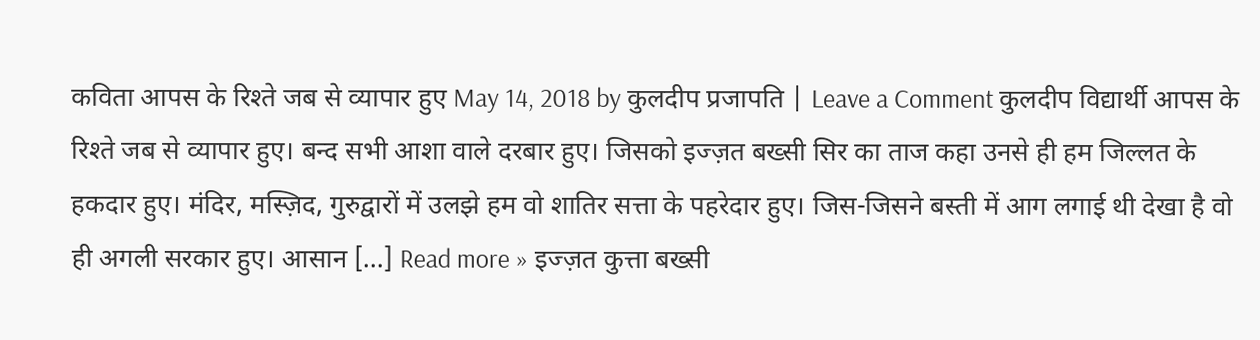कविता आपस के रिश्ते जब से व्यापार हुए May 14, 2018 by कुलदीप प्रजापति | Leave a Comment कुलदीप विद्यार्थी आपस के रिश्ते जब से व्यापार हुए। बन्द सभी आशा वाले दरबार हुए। जिसको इज्ज़त बख्सी सिर का ताज कहा उनसे ही हम जिल्लत के हकदार हुए। मंदिर, मस्ज़िद, गुरुद्वारों में उलझे हम वो शातिर सत्ता के पहरेदार हुए। जिस-जिसने बस्ती में आग लगाई थी देखा है वो ही अगली सरकार हुए। आसान […] Read more » इज्ज़त कुत्ता बख्सी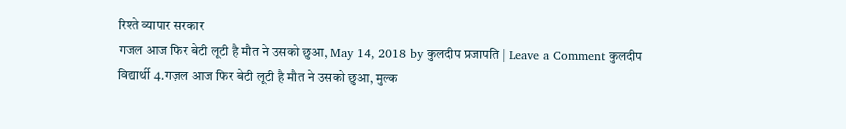रिश्ते व्यापार सरकार
गजल आज फिर बेटी लूटी है मौत ने उसको छुआ, May 14, 2018 by कुलदीप प्रजापति | Leave a Comment कुलदीप विद्यार्थी 4.गज़ल आज फिर बेटी लूटी है मौत ने उसको छुआ, मुल्क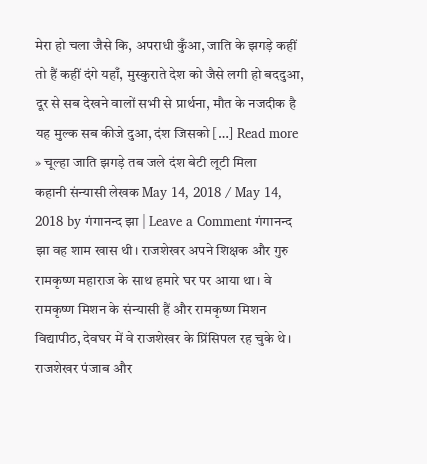मेरा हो चला जैसे कि, अपराधी कुँआ, जाति के झगड़े कहीं तो हैं कहीं दंगे यहाँ, मुस्कुराते देश को जैसे लगी हो बददुआ, दूर से सब देखने वालों सभी से प्रार्थना, मौत के नजदीक है यह मुल्क सब कीजे दुआ, दंश जिसको […] Read more » चूल्हा जाति झगड़े तब जले दंश बेटी लूटी मिला
कहानी संन्यासी लेखक May 14, 2018 / May 14, 2018 by गंगानन्द झा | Leave a Comment गंगानन्द झा वह शाम खास थी। राजशेखर अपने शिक्षक और गुरु रामकृष्ण महाराज के साथ हमारे घर पर आया था। वे रामकृष्ण मिशन के संन्यासी हैं और रामकृष्ण मिशन विद्यापीठ, देवघर में वे राजशेखर के प्रिंसिपल रह चुके थे। राजशेखर पंजाब और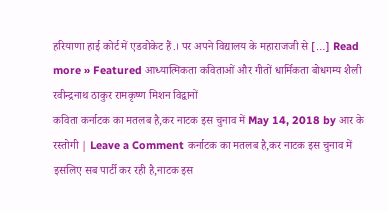हरियाणा हाई कोर्ट में एडवोकेट हैं.। पर अपने विद्यालय के महाराजजी से […] Read more » Featured आध्यात्मिकता कविताओं और गीतों धार्मिकता बोधगम्य शैली रवीन्द्रनाथ ठाकुर रामकृष्ण मिशन विद्वानों
कविता कर्नाटक का मतलब है,कर नाटक इस चुनाव में May 14, 2018 by आर के रस्तोगी | Leave a Comment कर्नाटक का मतलब है,कर नाटक इस चुनाव में इसलिए सब पार्टी कर रही है,नाटक इस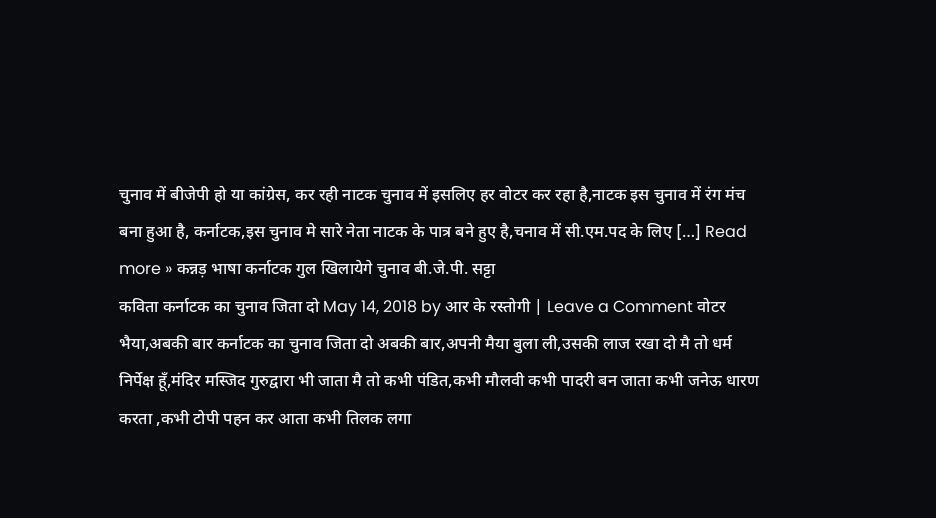चुनाव में बीजेपी हो या कांग्रेस, कर रही नाटक चुनाव में इसलिए हर वोटर कर रहा है,नाटक इस चुनाव में रंग मंच बना हुआ है, कर्नाटक,इस चुनाव मे सारे नेता नाटक के पात्र बने हुए है,चनाव में सी.एम.पद के लिए […] Read more » कन्नड़ भाषा कर्नाटक गुल खिलायेगे चुनाव बी.जे.पी. सट्टा
कविता कर्नाटक का चुनाव जिता दो May 14, 2018 by आर के रस्तोगी | Leave a Comment वोटर भैया,अबकी बार कर्नाटक का चुनाव जिता दो अबकी बार,अपनी मैया बुला ली,उसकी लाज रखा दो मै तो धर्म निर्पेक्ष हूँ,मंदिर मस्जिद गुरुद्वारा भी जाता मै तो कभी पंडित,कभी मौलवी कभी पादरी बन जाता कभी जनेऊ धारण करता ,कभी टोपी पहन कर आता कभी तिलक लगा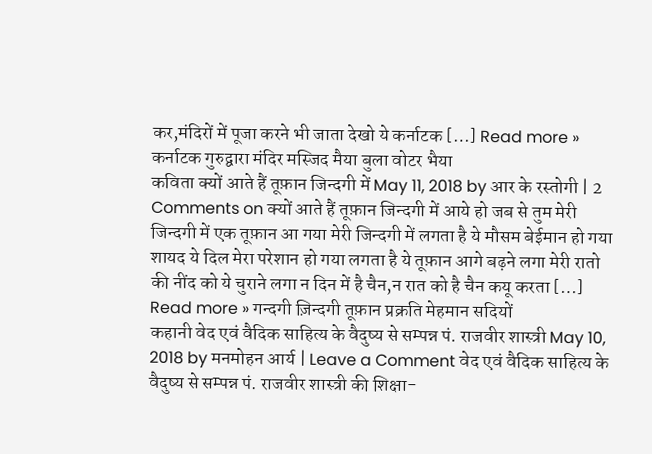कर,मंदिरों में पूजा करने भी जाता देखो ये कर्नाटक […] Read more » कर्नाटक गुरुद्वारा मंदिर मस्जिद मैया बुला वोटर भैया
कविता क्यों आते हैं तूफ़ान जिन्दगी में May 11, 2018 by आर के रस्तोगी | 2 Comments on क्यों आते हैं तूफ़ान जिन्दगी में आये हो जब से तुम मेरी जिन्दगी में एक तूफ़ान आ गया मेरी जिन्दगी में लगता है ये मौसम बेईमान हो गया शायद ये दिल मेरा परेशान हो गया लगता है ये तूफ़ान आगे बढ़ने लगा मेरी रातो की नींद को ये चुराने लगा न दिन में है चैन,न रात को है चैन कयू करता […] Read more » गन्दगी ज़िन्दगी तूफ़ान प्रक्रति मेहमान सदियों
कहानी वेद एवं वैदिक साहित्य के वैदुष्य से सम्पन्न पं. राजवीर शास्त्री May 10, 2018 by मनमोहन आर्य | Leave a Comment वेद एवं वैदिक साहित्य के वैदुष्य से सम्पन्न पं. राजवीर शास्त्री की शिक्षा-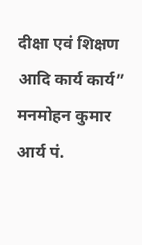दीक्षा एवं शिक्षण आदि कार्य कार्य” मनमोहन कुमार आर्य पं.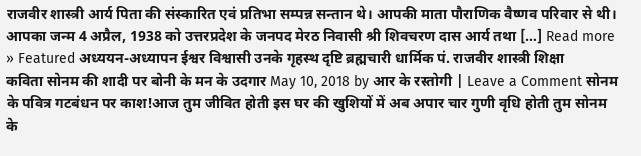राजवीर शास्त्री आर्य पिता की संस्कारित एवं प्रतिभा सम्पन्न सन्तान थे। आपकी माता पौराणिक वैष्णव परिवार से थी। आपका जन्म 4 अप्रैल, 1938 को उत्तरप्रदेश के जनपद मेरठ निवासी श्री शिवचरण दास आर्य तथा […] Read more » Featured अध्ययन-अध्यापन ईश्वर विश्वासी उनके गृहस्थ दृष्टि ब्रह्मचारी धार्मिक पं. राजवीर शास्त्री शिक्षा
कविता सोनम की शादी पर बोनी के मन के उदगार May 10, 2018 by आर के रस्तोगी | Leave a Comment सोनम के पवित्र गटबंधन पर काश!आज तुम जीवित होती इस घर की खुशियों में अब अपार चार गुणी वृधि होती तुम सोनम के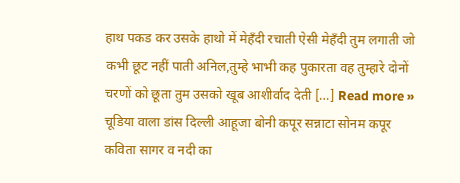हाथ पकड कर उसके हाथो में मेहँदी रचाती ऐसी मेहँदी तुम लगाती जो कभी छूट नहीं पाती अनिल,तुम्हे भाभी कह पुकारता वह तुम्हारे दोनों चरणों को छूता तुम उसको खूब आशीर्वाद देती […] Read more » चूडिया वाला डांस दिल्ली आहूजा बोनी कपूर सन्नाटा सोनम कपूर
कविता सागर व नदी का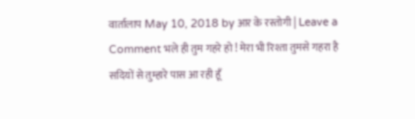वार्तालाप May 10, 2018 by आर के रस्तोगी | Leave a Comment भले ही तुम गहरे हो ! मेरा भी रिश्ता तुमसे गहरा है सदियों से तुम्हारे पास आ रही हूँ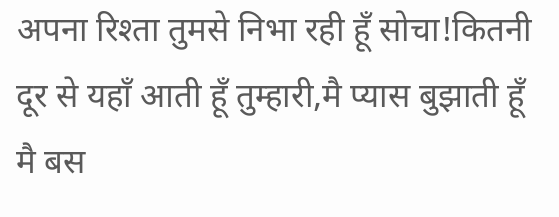अपना रिश्ता तुमसे निभा रही हूँ सोचा!कितनी दूर से यहाँ आती हूँ तुम्हारी,मै प्यास बुझाती हूँ मै बस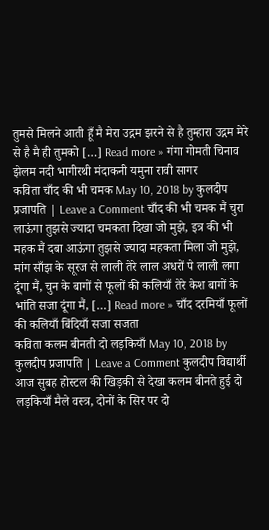तुमसे मिलने आती हूँ मै मेरा उद्गम झरने से है तुम्हारा उद्गम मेरे से है मै ही तुमको […] Read more » गंगा गोमती चिनाव झेलम नदी भागीरथी मंदाकनी यमुना रावी सागर
कविता चाँद की भी चमक May 10, 2018 by कुलदीप प्रजापति | Leave a Comment चाँद की भी चमक मैं चुरा लाऊंगा तुझसे ज्यादा चमकता दिखा जो मुझे, इत्र की भी महक मैं दबा आऊंगा तुझसे ज्यादा महकता मिला जो मुझे, मांग साँझ के सूरज से लाली तेरे लाल अधरों पे लाली लगा दूंगा मैं, चुन के बागों से फूलों की कलियाँ तेरे केश बागों के भांति सजा दूंगा मैं, […] Read more » चाँद दरमियाँ फूलों की कलियाँ बिंदियाँ सजा सजता
कविता कलम बीनती दो लड़कियाँ May 10, 2018 by कुलदीप प्रजापति | Leave a Comment कुलदीप विद्यार्थी आज सुबह होस्टल की खिड़की से देखा कलम बीनते हुई दो लड़कियाँ मैले वस्त्र, दोनों के सिर पर दो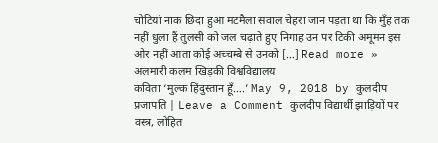चोटियां नाक छिदा हुआ मटमैला सवाल चेहरा जान पड़ता था कि मुँह तक नहीं धुला हैं तुलसी को जल चढ़ाते हुए निगाह उन पर टिकी अमूमन इस ओर नहीं आता कोई अच्चम्बे से उनको […] Read more » अलमारी कलम खिड़की विश्वविद्यालय
कविता ‘मुल्क हिंदुस्तान हूँ….’ May 9, 2018 by कुलदीप प्रजापति | Leave a Comment कुलदीप विद्यार्थी झाड़ियों पर वस्त्र, लोहित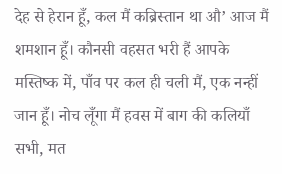देह से हेरान हूँ, कल मैं कब्रिस्तान था औ’ आज मैं शमशान हूँ। कौनसी वहसत भरी हैं आपके मस्तिष्क में, पाँव पर कल ही चली मैं, एक नन्हीं जान हूँ। नोच लूँगा मैं हवस में बाग की कलियाँ सभी, मत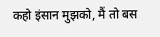कहो इंसान मुझको, मैं तो बस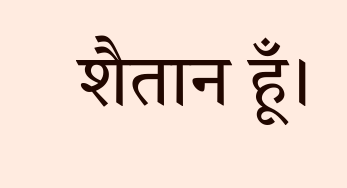शैतान हूँ।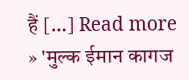हैं […] Read more » 'मुल्क ईमान कागज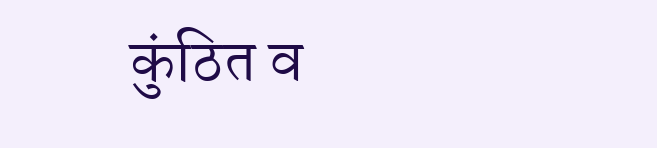कुंठित व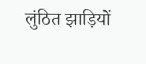लुंठित झाड़ियों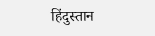हिंदुस्तान